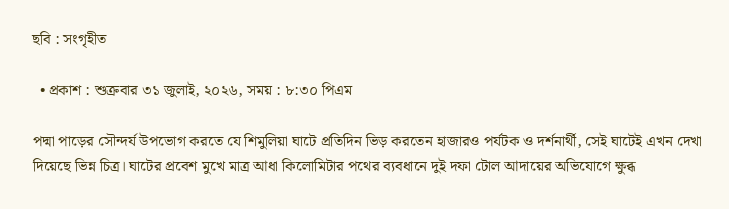ছবি : সংগৃহীত

  • প্রকাশ : শুক্রবার ৩১ জুলাই, ২০২৬, সময় : ৮:৩০ পিএম

পদ্মা পাড়ের সৌন্দর্য উপভোগ করতে যে শিমুলিয়া ঘাটে প্রতিদিন ভিড় করতেন হাজারও পর্যটক ও দর্শনার্থী, সেই ঘাটেই এখন দেখা দিয়েছে ভিন্ন চিত্র। ঘাটের প্রবেশ মুখে মাত্র আধা কিলোমিটার পথের ব্যবধানে দুই দফা টোল আদায়ের অভিযোগে ক্ষুব্ধ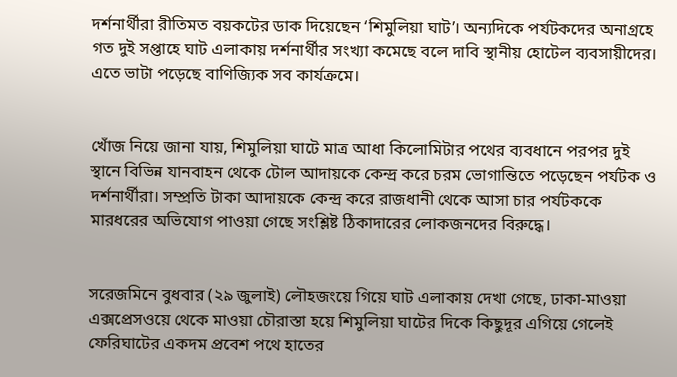দর্শনার্থীরা রীতিমত বয়কটের ডাক দিয়েছেন ‘শিমুলিয়া ঘাট’। অন্যদিকে পর্যটকদের অনাগ্রহে গত দুই সপ্তাহে ঘাট এলাকায় দর্শনার্থীর সংখ্যা কমেছে বলে দাবি স্থানীয় হোটেল ব্যবসায়ীদের। এতে ভাটা পড়েছে বাণিজ্যিক সব কার্যক্রমে।


খোঁজ নিয়ে জানা যায়, শিমুলিয়া ঘাটে মাত্র আধা কিলোমিটার পথের ব্যবধানে পরপর দুই স্থানে বিভিন্ন যানবাহন থেকে টোল আদায়কে কেন্দ্র করে চরম ভোগান্তিতে পড়েছেন পর্যটক ও দর্শনার্থীরা। সম্প্রতি টাকা আদায়কে কেন্দ্র করে রাজধানী থেকে আসা চার পর্যটককে মারধরের অভিযোগ পাওয়া গেছে সংশ্লিষ্ট ঠিকাদারের লোকজনদের বিরুদ্ধে।


সরেজমিনে বুধবার (২৯ জুলাই) লৌহজংয়ে গিয়ে ঘাট এলাকায় দেখা গেছে, ঢাকা-মাওয়া এক্সপ্রেসওয়ে থেকে মাওয়া চৌরাস্তা হয়ে শিমুলিয়া ঘাটের দিকে কিছুদূর এগিয়ে গেলেই ফেরিঘাটের একদম প্রবেশ পথে হাতের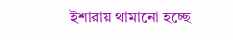ইশারায় থামানো হচ্ছে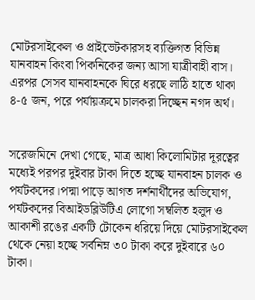মোটরসাইকেল ও প্রাইভেটকারসহ ব্যক্তিগত বিভিন্ন যানবাহন কিংবা পিকনিকের জন্য আসা যাত্রীবাহী বাস। এরপর সেসব যানবাহনকে ঘিরে ধরছে লাঠি হাতে থাকা ৪-৫ জন, পরে পর্যায়ক্রমে চালকরা দিচ্ছেন নগদ অর্থ।


সরেজমিনে দেখা গেছে, মাত্র আধা কিলোমিটার দূরত্বের মধ্যেই পরপর দুইবার টাকা দিতে হচ্ছে যানবাহন চালক ও পর্যটকদের।পদ্মা পাড়ে আগত দর্শনার্থীদের অভিযোগ, পর্যটকদের বিআইডব্লিউটিএ লোগো সম্বলিত হলুদ ও আকাশী রঙের একটি টোকেন ধরিয়ে দিয়ে মোটরসাইকেল থেকে নেয়া হচ্ছে সর্বনিম্ন ৩০ টাকা করে দুইবারে ৬০ টাকা।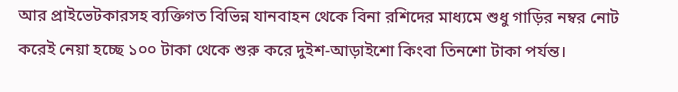আর প্রাইভেটকারসহ ব্যক্তিগত বিভিন্ন যানবাহন থেকে বিনা রশিদের মাধ্যমে শুধু গাড়ির নম্বর নোট করেই নেয়া হচ্ছে ১০০ টাকা থেকে শুরু করে দুইশ-আড়াইশো কিংবা তিনশো টাকা পর্যন্ত।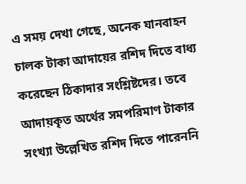এ সময় দেখা গেছে, অনেক যানবাহন চালক টাকা আদায়ের রশিদ দিতে বাধ্য করেছেন ঠিকাদার সংশ্লিষ্টদের। তবে আদায়কৃত অর্থের সমপরিমাণ টাকার সংখ্যা উল্লেখিত রশিদ দিতে পারেননি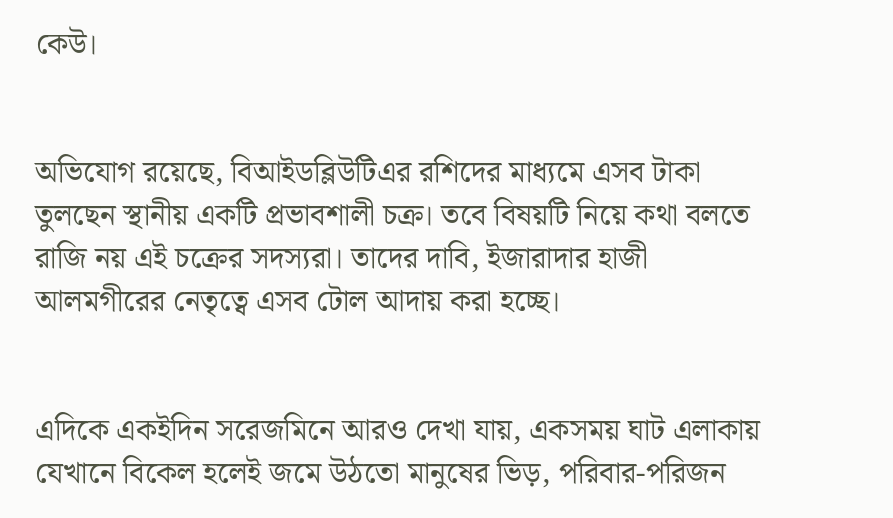কেউ।


অভিযোগ রয়েছে, বিআইডব্লিউটিএর রশিদের মাধ্যমে এসব টাকা তুলছেন স্থানীয় একটি প্রভাবশালী চক্র। তবে বিষয়টি নিয়ে কথা বলতে রাজি নয় এই চক্রের সদস্যরা। তাদের দাবি, ইজারাদার হাজী আলমগীরের নেতৃত্বে এসব টোল আদায় করা হচ্ছে।


এদিকে একইদিন সরেজমিনে আরও দেখা যায়, একসময় ঘাট এলাকায় যেখানে বিকেল হলেই জমে উঠতো মানুষের ভিড়, পরিবার-পরিজন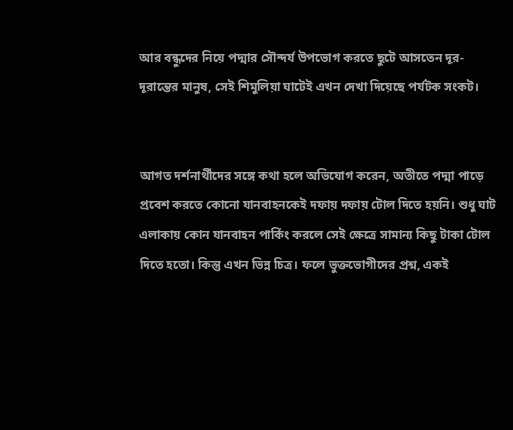আর বন্ধুদের নিয়ে পদ্মার সৌন্দর্য উপভোগ করতে ছুটে আসতেন দূর-দূরান্তের মানুষ, সেই শিমুলিয়া ঘাটেই এখন দেখা দিয়েছে পর্যটক সংকট।


আগত দর্শনার্থীদের সঙ্গে কথা হলে অভিযোগ করেন, অতীতে পদ্মা পাড়ে প্রবেশ করতে কোনো যানবাহনকেই দফায় দফায় টোল দিতে হয়নি। শুধু ঘাট এলাকায় কোন যানবাহন পার্কিং করলে সেই ক্ষেত্রে সামান্য কিছু টাকা টোল দিতে হতো। কিন্তু এখন ভিন্ন চিত্র। ফলে ভুক্তভোগীদের প্রশ্ন, একই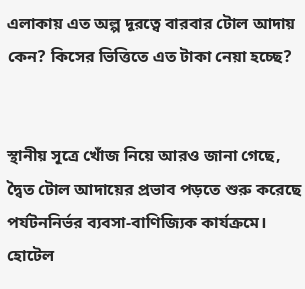এলাকায় এত অল্প দূরত্বে বারবার টোল আদায় কেন? কিসের ভিত্তিতে এত টাকা নেয়া হচ্ছে?


স্থানীয় সূত্রে খোঁজ নিয়ে আরও জানা গেছে, দ্বৈত টোল আদায়ের প্রভাব পড়তে শুরু করেছে পর্যটননির্ভর ব্যবসা-বাণিজ্যিক কার্যক্রমে। হোটেল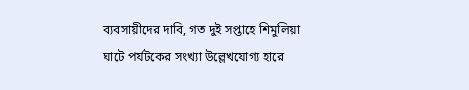ব্যবসায়ীদের দাবি, গত দুই সপ্তাহে শিমুলিয়া ঘাটে পর্যটকের সংখ্যা উল্লেখযোগ্য হারে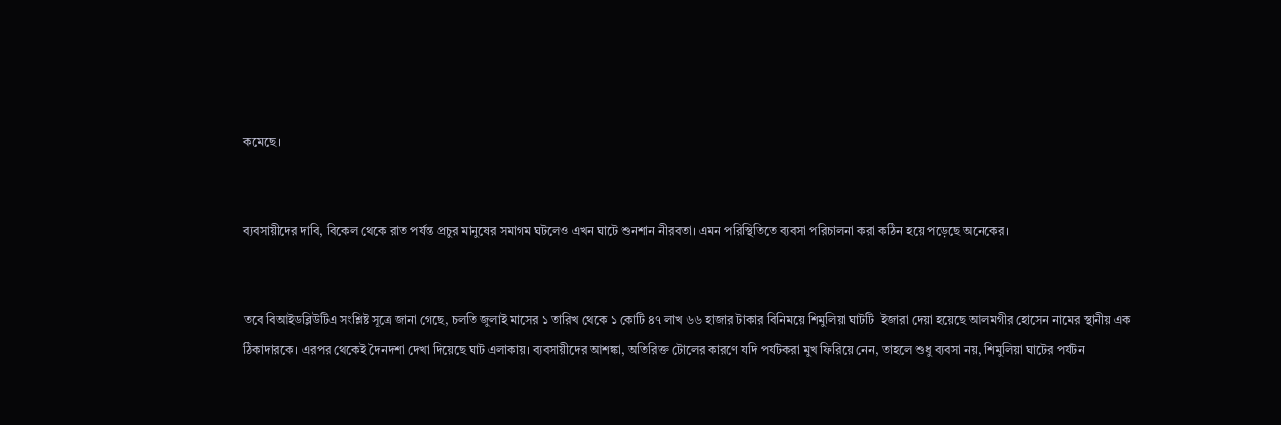কমেছে।


ব্যবসায়ীদের দাবি, বিকেল থেকে রাত পর্যন্ত প্রচুর মানুষের সমাগম ঘটলেও এখন ঘাটে শুনশান নীরবতা। এমন পরিস্থিতিতে ব্যবসা পরিচালনা করা কঠিন হয়ে পড়েছে অনেকের।


তবে বিআইডব্লিউটিএ সংশ্লিষ্ট সূত্রে জানা গেছে, চলতি জুলাই মাসের ১ তারিখ থেকে ১ কোটি ৪৭ লাখ ৬৬ হাজার টাকার বিনিময়ে শিমুলিয়া ঘাটটি  ইজারা দেয়া হয়েছে আলমগীর হোসেন নামের স্থানীয় এক ঠিকাদারকে। এরপর থেকেই দৈনদশা দেখা দিয়েছে ঘাট এলাকায়। ব্যবসায়ীদের আশঙ্কা, অতিরিক্ত টোলের কারণে যদি পর্যটকরা মুখ ফিরিয়ে নেন, তাহলে শুধু ব্যবসা নয়, শিমুলিয়া ঘাটের পর্যটন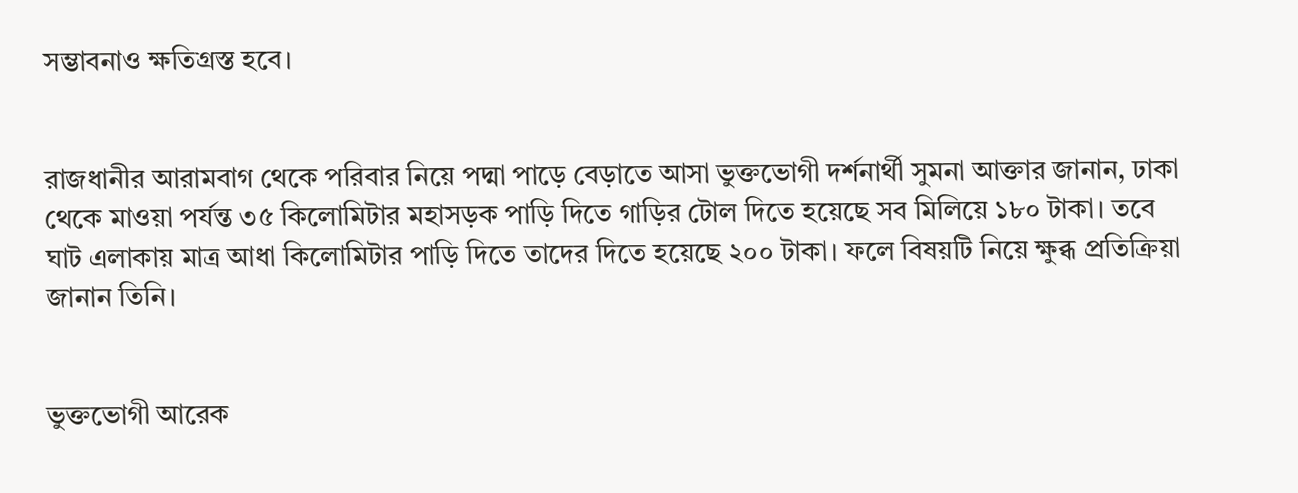সম্ভাবনাও ক্ষতিগ্রস্ত হবে।


রাজধানীর আরামবাগ থেকে পরিবার নিয়ে পদ্মা পাড়ে বেড়াতে আসা ভুক্তভোগী দর্শনার্থী সুমনা আক্তার জানান, ঢাকা থেকে মাওয়া পর্যন্ত ৩৫ কিলোমিটার মহাসড়ক পাড়ি দিতে গাড়ির টোল দিতে হয়েছে সব মিলিয়ে ১৮০ টাকা। তবে ঘাট এলাকায় মাত্র আধা কিলোমিটার পাড়ি দিতে তাদের দিতে হয়েছে ২০০ টাকা। ফলে বিষয়টি নিয়ে ক্ষুব্ধ প্রতিক্রিয়া জানান তিনি।


ভুক্তভোগী আরেক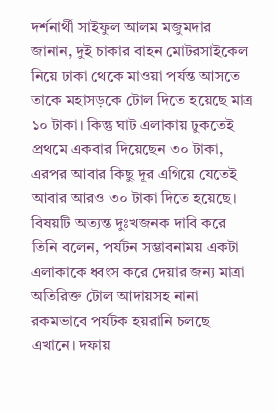দর্শনার্থী সাইফুল আলম মজুমদার জানান, দুই চাকার বাহন মোটরসাইকেল নিয়ে ঢাকা থেকে মাওয়া পর্যন্ত আসতে তাকে মহাসড়কে টোল দিতে হয়েছে মাত্র ১০ টাকা। কিন্তু ঘাট এলাকায় ঢুকতেই প্রথমে একবার দিয়েছেন ৩০ টাকা, এরপর আবার কিছু দূর এগিয়ে যেতেই আবার আরও ৩০ টাকা দিতে হয়েছে। বিষয়টি অত্যন্ত দুঃখজনক দাবি করে তিনি বলেন, পর্যটন সম্ভাবনাময় একটা এলাকাকে ধ্বংস করে দেয়ার জন্য মাত্রা অতিরিক্ত টোল আদায়সহ নানা রকমভাবে পর্যটক হয়রানি চলছে এখানে। দফায়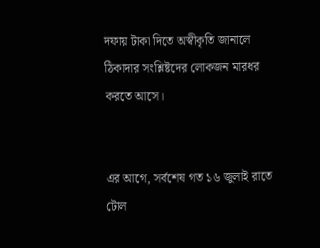দফায় টাকা দিতে অস্বীকৃতি জানালে ঠিকাদার সংশ্লিষ্টদের লোকজন মারধর করতে আসে।


এর আগে, সর্বশেষ গত ১৬ জুলাই রাতে টোল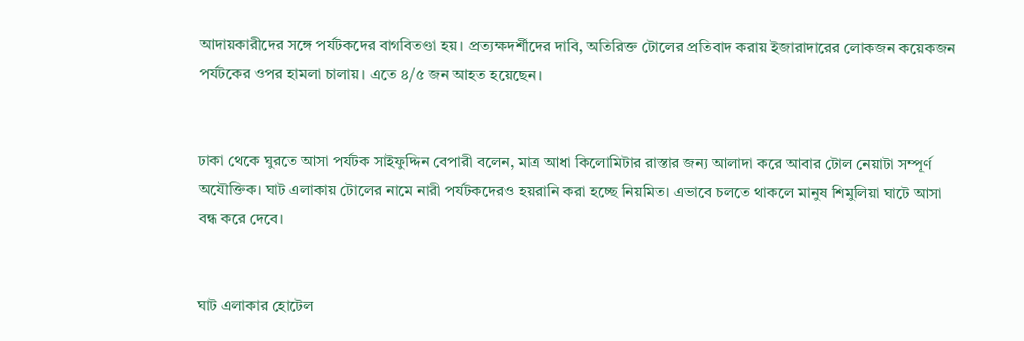আদায়কারীদের সঙ্গে পর্যটকদের বাগবিতণ্ডা হয়। প্রত্যক্ষদর্শীদের দাবি, অতিরিক্ত টোলের প্রতিবাদ করায় ইজারাদারের লোকজন কয়েকজন পর্যটকের ওপর হামলা চালায়। এতে ৪/৫ জন আহত হয়েছেন।


ঢাকা থেকে ঘুরতে আসা পর্যটক সাইফুদ্দিন বেপারী বলেন, মাত্র আধা কিলোমিটার রাস্তার জন্য আলাদা করে আবার টোল নেয়াটা সম্পূর্ণ অযৌক্তিক। ঘাট এলাকায় টোলের নামে নারী পর্যটকদেরও হয়রানি করা হচ্ছে নিয়মিত। এভাবে চলতে থাকলে মানুষ শিমুলিয়া ঘাটে আসা বন্ধ করে দেবে।


ঘাট এলাকার হোটেল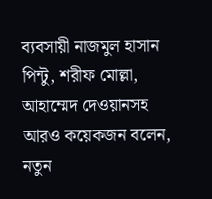ব্যবসায়ী নাজমুল হাসান পিন্টু, শরীফ মোল্লা, আহাম্মেদ দেওয়ানসহ আরও কয়েকজন বলেন, নতুন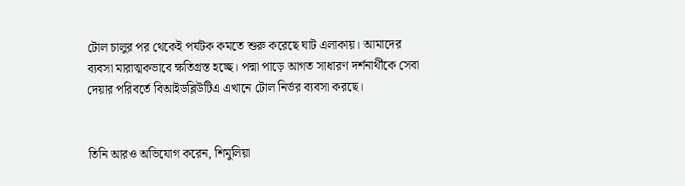টোল চালুর পর থেকেই পর্যটক কমতে শুরু করেছে ঘাট এলাকায়। আমাদের ব্যবসা মারাত্মকভাবে ক্ষতিগ্রস্ত হচ্ছে। পদ্মা পাড়ে আগত সাধারণ দর্শনার্থীকে সেবা দেয়ার পরিবর্তে বিআইডব্লিউটিএ এখানে টোল নির্ভর ব্যবসা করছে।


তিনি আরও অভিযোগ করেন, শিমুলিয়া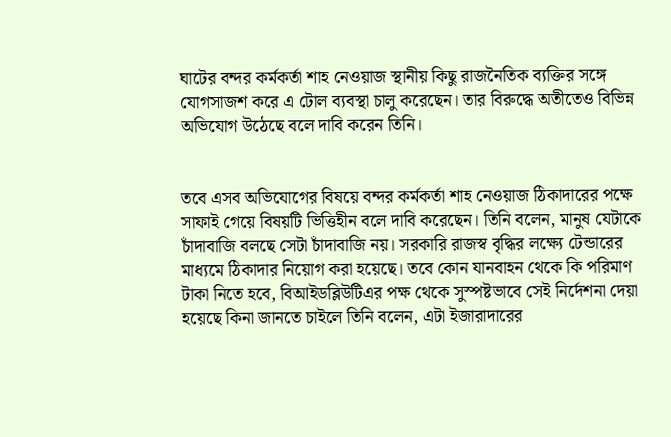ঘাটের বন্দর কর্মকর্তা শাহ নেওয়াজ স্থানীয় কিছু রাজনৈতিক ব্যক্তির সঙ্গে যোগসাজশ করে এ টোল ব্যবস্থা চালু করেছেন। তার বিরুদ্ধে অতীতেও বিভিন্ন অভিযোগ উঠেছে বলে দাবি করেন তিনি।


তবে এসব অভিযোগের বিষয়ে বন্দর কর্মকর্তা শাহ নেওয়াজ ঠিকাদারের পক্ষে সাফাই গেয়ে বিষয়টি ভিত্তিহীন বলে দাবি করেছেন। তিনি বলেন, মানুষ যেটাকে চাঁদাবাজি বলছে সেটা চাঁদাবাজি নয়। সরকারি রাজস্ব বৃদ্ধির লক্ষ্যে টেন্ডারের মাধ্যমে ঠিকাদার নিয়োগ করা হয়েছে। তবে কোন যানবাহন থেকে কি পরিমাণ টাকা নিতে হবে, বিআইডব্লিউটিএর পক্ষ থেকে সুস্পষ্টভাবে সেই নির্দেশনা দেয়া হয়েছে কিনা জানতে চাইলে তিনি বলেন, এটা ইজারাদারের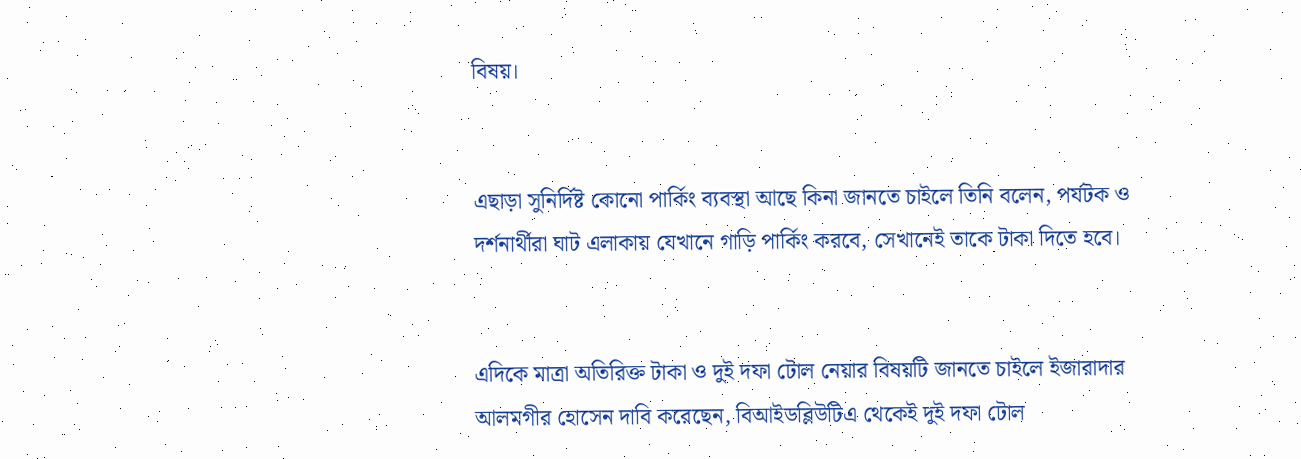বিষয়।


এছাড়া সুনির্দিষ্ট কোনো পার্কিং ব্যবস্থা আছে কিনা জানতে চাইলে তিনি বলেন, পর্যটক ও দর্শনার্থীরা ঘাট এলাকায় যেখানে গাড়ি পার্কিং করবে, সেখানেই তাকে টাকা দিতে হবে।


এদিকে মাত্রা অতিরিক্ত টাকা ও দুই দফা টোল নেয়ার বিষয়টি জানতে চাইলে ইজারাদার আলমগীর হোসেন দাবি করেছেন, বিআইডব্লিউটিএ থেকেই দুই দফা টোল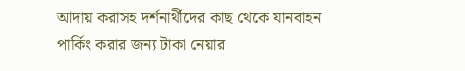আদায় করাসহ দর্শনার্থীদের কাছ থেকে যানবাহন পার্কিং করার জন্য টাকা নেয়ার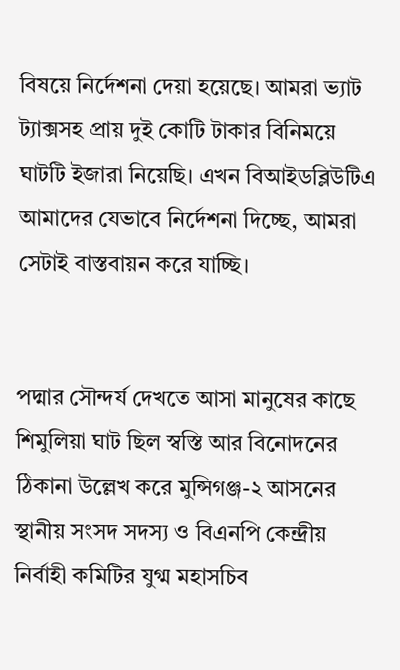বিষয়ে নির্দেশনা দেয়া হয়েছে। আমরা ভ্যাট ট্যাক্সসহ প্রায় দুই কোটি টাকার বিনিময়ে ঘাটটি ইজারা নিয়েছি। এখন বিআইডব্লিউটিএ আমাদের যেভাবে নির্দেশনা দিচ্ছে, আমরা সেটাই বাস্তবায়ন করে যাচ্ছি।


পদ্মার সৌন্দর্য দেখতে আসা মানুষের কাছে শিমুলিয়া ঘাট ছিল স্বস্তি আর বিনোদনের ঠিকানা উল্লেখ করে মুন্সিগঞ্জ-২ আসনের স্থানীয় সংসদ সদস্য ও বিএনপি কেন্দ্রীয় নির্বাহী কমিটির যুগ্ম মহাসচিব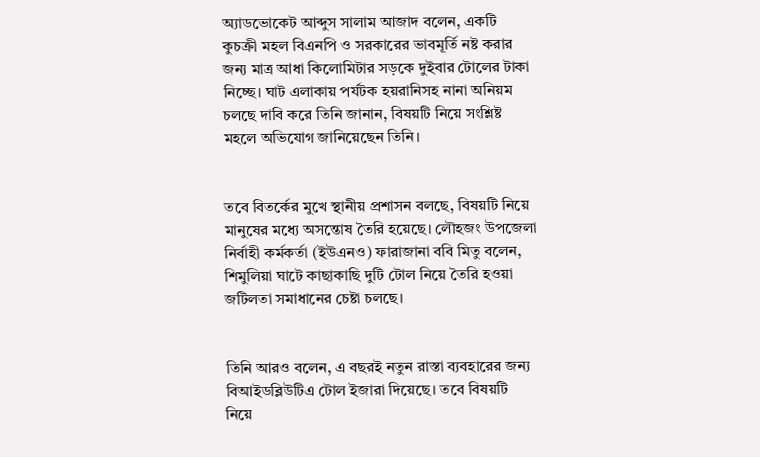অ্যাডভোকেট আব্দুস সালাম আজাদ বলেন, একটি কুচক্রী মহল বিএনপি ও সরকারের ভাবমূর্তি নষ্ট করার জন্য মাত্র আধা কিলোমিটার সড়কে দুইবার টোলের টাকা নিচ্ছে। ঘাট এলাকায় পর্যটক হয়রানিসহ নানা অনিয়ম চলছে দাবি করে তিনি জানান, বিষয়টি নিয়ে সংশ্লিষ্ট মহলে অভিযোগ জানিয়েছেন তিনি।


তবে বিতর্কের মুখে স্থানীয় প্রশাসন বলছে, বিষয়টি নিয়ে মানুষের মধ্যে অসন্তোষ তৈরি হয়েছে। লৌহজং উপজেলা নির্বাহী কর্মকর্তা (ইউএনও) ফারাজানা ববি মিতু বলেন, শিমুলিয়া ঘাটে কাছাকাছি দুটি টোল নিয়ে তৈরি হওয়া জটিলতা সমাধানের চেষ্টা চলছে।


তিনি আরও বলেন, এ বছরই নতুন রাস্তা ব্যবহারের জন্য বিআইডব্লিউটিএ টোল ইজারা দিয়েছে। তবে বিষয়টি নিয়ে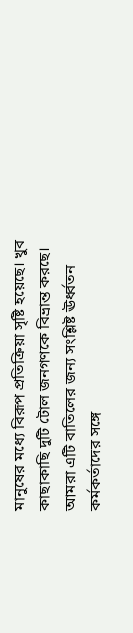মানুষের মধ্যে বিরূপ প্রতিক্রিয়া সৃষ্টি হয়েছে। খুব কাছাকাছি দুটি টোল জনগণকে বিভ্রান্ত করছে। আমরা এটি বাতিলের জন্য সংশ্লিষ্ট ঊর্ধ্বতন কর্মকর্তাদের সঙ্গে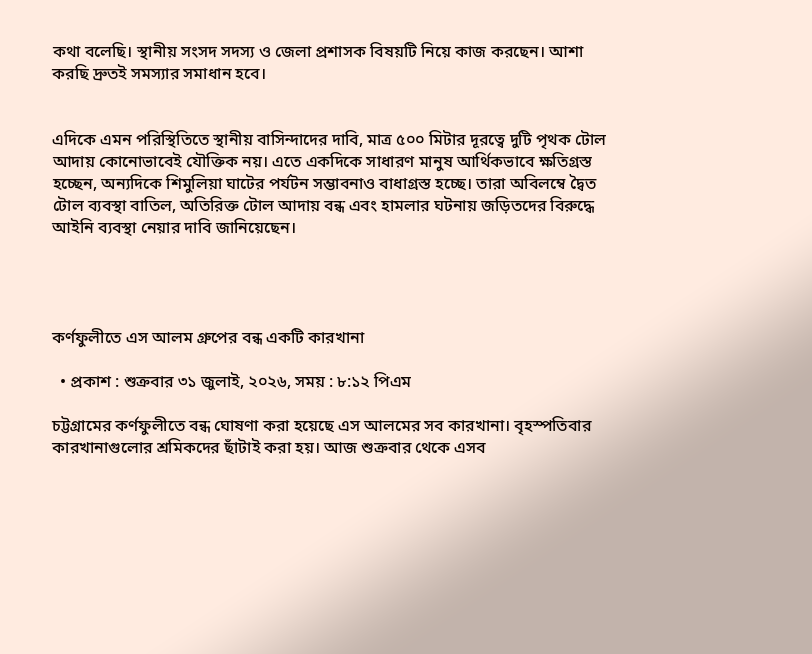কথা বলেছি। স্থানীয় সংসদ সদস্য ও জেলা প্রশাসক বিষয়টি নিয়ে কাজ করছেন। আশা করছি দ্রুতই সমস্যার সমাধান হবে।


এদিকে এমন পরিস্থিতিতে স্থানীয় বাসিন্দাদের দাবি, মাত্র ৫০০ মিটার দূরত্বে দুটি পৃথক টোল আদায় কোনোভাবেই যৌক্তিক নয়। এতে একদিকে সাধারণ মানুষ আর্থিকভাবে ক্ষতিগ্রস্ত হচ্ছেন, অন্যদিকে শিমুলিয়া ঘাটের পর্যটন সম্ভাবনাও বাধাগ্রস্ত হচ্ছে। তারা অবিলম্বে দ্বৈত টোল ব্যবস্থা বাতিল, অতিরিক্ত টোল আদায় বন্ধ এবং হামলার ঘটনায় জড়িতদের বিরুদ্ধে আইনি ব্যবস্থা নেয়ার দাবি জানিয়েছেন।




কর্ণফুলীতে এস আলম গ্রুপের বন্ধ একটি কারখানা

  • প্রকাশ : শুক্রবার ৩১ জুলাই, ২০২৬, সময় : ৮:১২ পিএম

চট্টগ্রামের কর্ণফুলীতে বন্ধ ঘোষণা করা হয়েছে এস আলমের সব কারখানা। বৃহস্পতিবার কারখানাগুলোর শ্রমিকদের ছাঁটাই করা হয়। আজ শুক্রবার থেকে এসব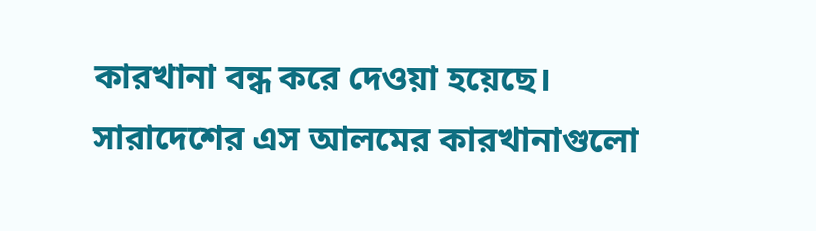কারখানা বন্ধ করে দেওয়া হয়েছে। সারাদেশের এস আলমের কারখানাগুলো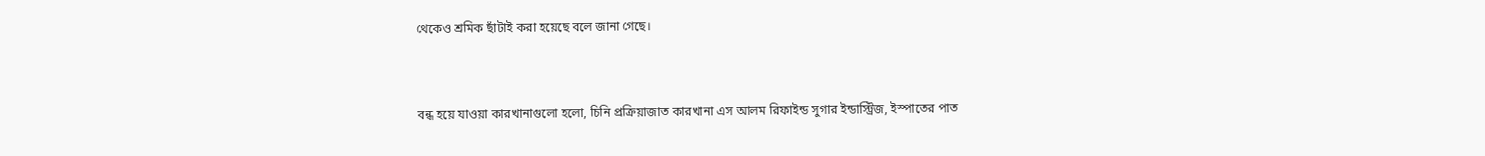থেকেও শ্রমিক ছাঁটাই করা হয়েছে বলে জানা গেছে।


বন্ধ হয়ে যাওয়া কারখানাগুলো হলো, চিনি প্রক্রিয়াজাত কারখানা এস আলম রিফাইন্ড সুগার ইন্ডাস্ট্রিজ, ইস্পাতের পাত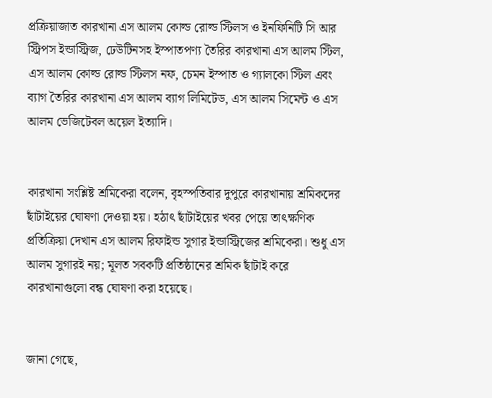প্রক্রিয়াজাত কারখানা এস আলম কোল্ড রোল্ড স্টিলস ও ইনফিনিটি সি আর স্ট্রিপস ইন্ডাস্ট্রিজ, ঢেউটিনসহ ইস্পাতপণ্য তৈরির কারখানা এস আলম স্টিল, এস আলম কোল্ড রোল্ড স্টিলস নফ, চেমন ইস্পাত ও গ্যালকো স্টিল এবং ব্যাগ তৈরির কারখানা এস আলম ব্যাগ লিমিটেড, এস আলম সিমেন্ট ও এস আলম ভেজিটেবল অয়েল ইত্যাদি।


কারখানা সংশ্লিষ্ট শ্রমিকেরা বলেন, বৃহস্পতিবার দুপুরে কারখানায় শ্রমিকদের ছাঁটাইয়ের ঘোষণা দেওয়া হয়। হঠাৎ ছাঁটাইয়ের খবর পেয়ে তাৎক্ষণিক প্রতিক্রিয়া দেখান এস আলম রিফাইন্ড সুগার ইন্ডাস্ট্রিজের শ্রমিকেরা। শুধু এস আলম সুগারই নয়; মূলত সবকটি প্রতিষ্ঠানের শ্রমিক ছাঁটাই করে কারখানাগুলো বন্ধ ঘোষণা করা হয়েছে।


জানা গেছে,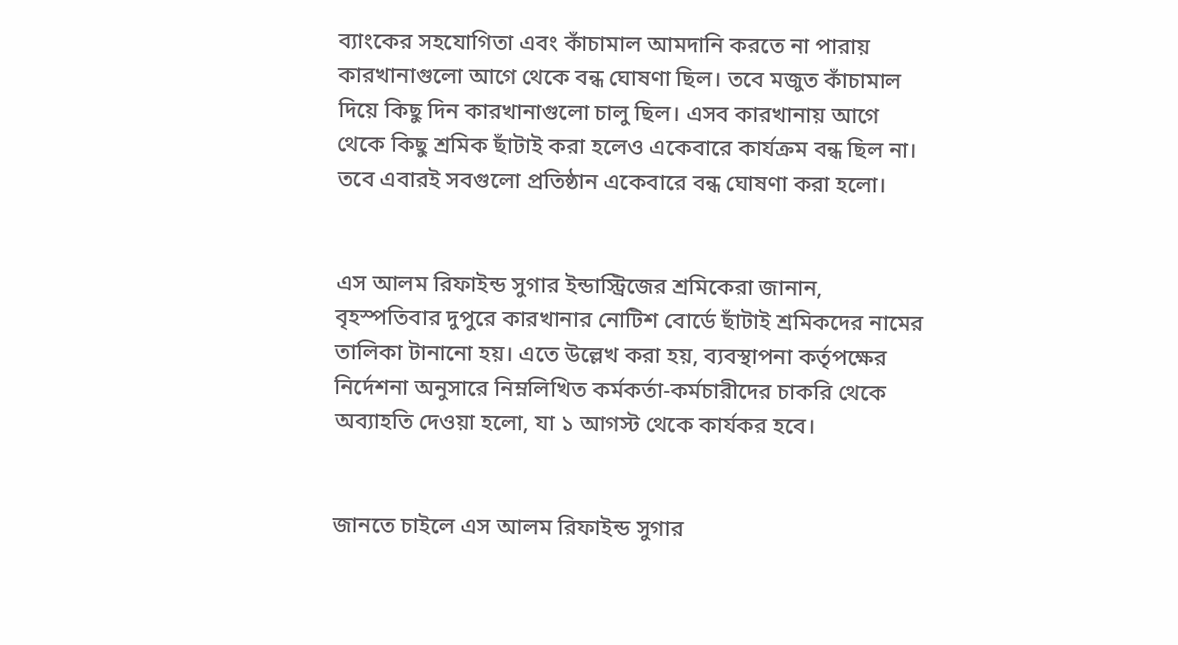ব্যাংকের সহযোগিতা এবং কাঁচামাল আমদানি করতে না পারায় কারখানাগুলো আগে থেকে বন্ধ ঘোষণা ছিল। তবে মজুত কাঁচামাল দিয়ে কিছু দিন কারখানাগুলো চালু ছিল। এসব কারখানায় আগে থেকে কিছু শ্রমিক ছাঁটাই করা হলেও একেবারে কার্যক্রম বন্ধ ছিল না। তবে এবারই সবগুলো প্রতিষ্ঠান একেবারে বন্ধ ঘোষণা করা হলো।


এস আলম রিফাইন্ড সুগার ইন্ডাস্ট্রিজের শ্রমিকেরা জানান, বৃহস্পতিবার দুপুরে কারখানার নোটিশ বোর্ডে ছাঁটাই শ্রমিকদের নামের তালিকা টানানো হয়। এতে উল্লেখ করা হয়, ব্যবস্থাপনা কর্তৃপক্ষের নির্দেশনা অনুসারে নিম্নলিখিত কর্মকর্তা-কর্মচারীদের চাকরি থেকে অব্যাহতি দেওয়া হলো, যা ১ আগস্ট থেকে কার্যকর হবে।


জানতে চাইলে এস আলম রিফাইন্ড সুগার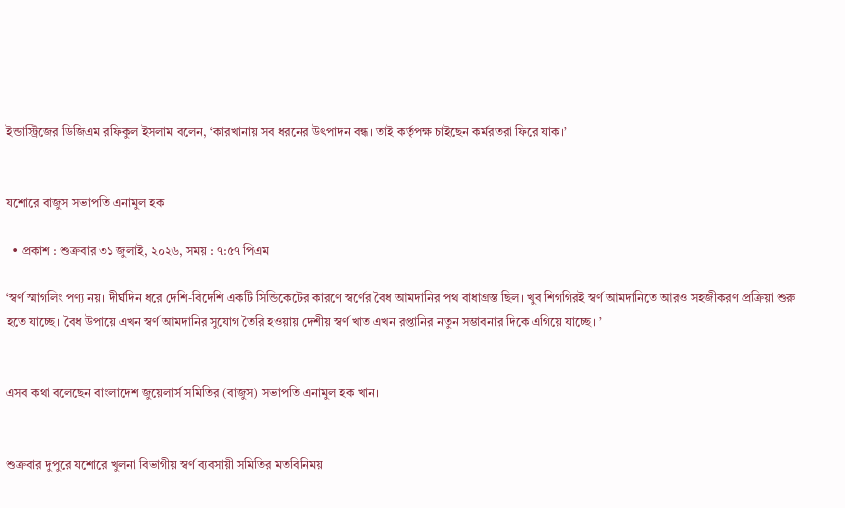ইন্ডাস্ট্রিজের ডিজিএম রফিকুল ইসলাম বলেন, ‘কারখানায় সব ধরনের উৎপাদন বন্ধ। তাই কর্তৃপক্ষ চাইছেন কর্মরতরা ফিরে যাক।’


যশোরে বাজুস সভাপতি এনামুল হক

  • প্রকাশ : শুক্রবার ৩১ জুলাই, ২০২৬, সময় : ৭:৫৭ পিএম

‘স্বর্ণ স্মাগলিং পণ্য নয়। দীর্ঘদিন ধরে দেশি-বিদেশি একটি সিন্ডিকেটের কারণে স্বর্ণের বৈধ আমদানির পথ বাধাগ্রস্ত ছিল। খুব শিগগিরই স্বর্ণ আমদানিতে আরও সহজীকরণ প্রক্রিয়া শুরু হতে যাচ্ছে। বৈধ উপায়ে এখন স্বর্ণ আমদানির সুযোগ তৈরি হওয়ায় দেশীয় স্বর্ণ খাত এখন রপ্তানির নতুন সম্ভাবনার দিকে এগিয়ে যাচ্ছে। ’


এসব কথা বলেছেন বাংলাদেশ জুয়েলার্স সমিতির (বাজুস) সভাপতি এনামুল হক খান।


শুক্রবার দুপুরে যশোরে খুলনা বিভাগীয় স্বর্ণ ব্যবসায়ী সমিতির মতবিনিময়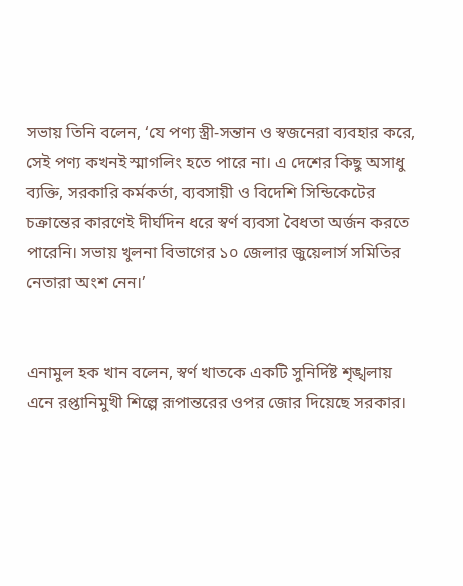সভায় তিনি বলেন, ‘যে পণ্য স্ত্রী-সন্তান ও স্বজনেরা ব্যবহার করে, সেই পণ্য কখনই স্মাগলিং হতে পারে না। এ দেশের কিছু অসাধু ব্যক্তি, সরকারি কর্মকর্তা, ব্যবসায়ী ও বিদেশি সিন্ডিকেটের চক্রান্তের কারণেই দীর্ঘদিন ধরে স্বর্ণ ব্যবসা বৈধতা অর্জন করতে পারেনি। সভায় খুলনা বিভাগের ১০ জেলার জুয়েলার্স সমিতির নেতারা অংশ নেন।’


এনামুল হক খান বলেন, স্বর্ণ খাতকে একটি সুনির্দিষ্ট শৃঙ্খলায় এনে রপ্তানিমুখী শিল্পে রূপান্তরের ওপর জোর দিয়েছে সরকার।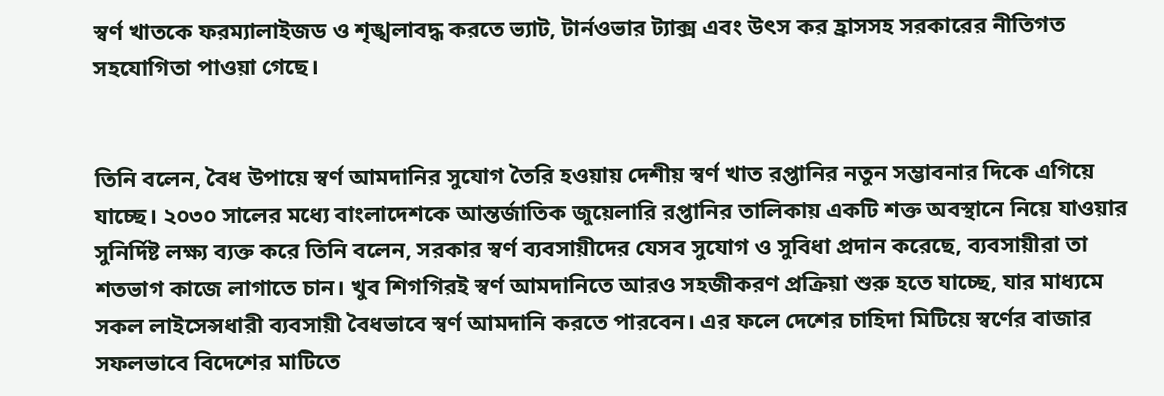স্বর্ণ খাতকে ফরম্যালাইজড ও শৃঙ্খলাবদ্ধ করতে ভ্যাট, টার্নওভার ট্যাক্স এবং উৎস কর হ্রাসসহ সরকারের নীতিগত সহযোগিতা পাওয়া গেছে।


তিনি বলেন, বৈধ উপায়ে স্বর্ণ আমদানির সুযোগ তৈরি হওয়ায় দেশীয় স্বর্ণ খাত রপ্তানির নতুন সম্ভাবনার দিকে এগিয়ে যাচ্ছে। ২০৩০ সালের মধ্যে বাংলাদেশকে আন্তর্জাতিক জুয়েলারি রপ্তানির তালিকায় একটি শক্ত অবস্থানে নিয়ে যাওয়ার সুনির্দিষ্ট লক্ষ্য ব্যক্ত করে তিনি বলেন, সরকার স্বর্ণ ব্যবসায়ীদের যেসব সুযোগ ও সুবিধা প্রদান করেছে, ব্যবসায়ীরা তা শতভাগ কাজে লাগাতে চান। খুব শিগগিরই স্বর্ণ আমদানিতে আরও সহজীকরণ প্রক্রিয়া শুরু হতে যাচ্ছে, যার মাধ্যমে সকল লাইসেন্সধারী ব্যবসায়ী বৈধভাবে স্বর্ণ আমদানি করতে পারবেন। এর ফলে দেশের চাহিদা মিটিয়ে স্বর্ণের বাজার সফলভাবে বিদেশের মাটিতে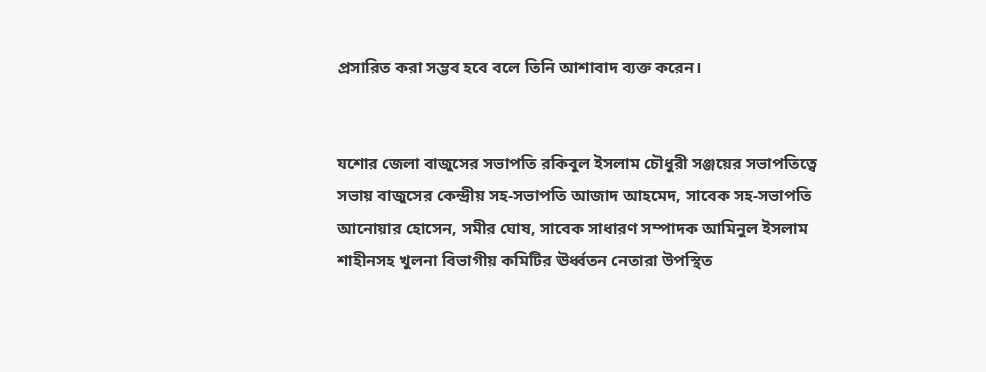প্রসারিত করা সম্ভব হবে বলে তিনি আশাবাদ ব্যক্ত করেন।


যশোর জেলা বাজুসের সভাপতি রকিবুল ইসলাম চৌধুরী সঞ্জয়ের সভাপতিত্বে সভায় বাজুসের কেন্দ্রীয় সহ-সভাপতি আজাদ আহমেদ, সাবেক সহ-সভাপতি আনোয়ার হোসেন, সমীর ঘোষ, সাবেক সাধারণ সম্পাদক আমিনুল ইসলাম শাহীনসহ খুলনা বিভাগীয় কমিটির ঊর্ধ্বতন নেতারা উপস্থিত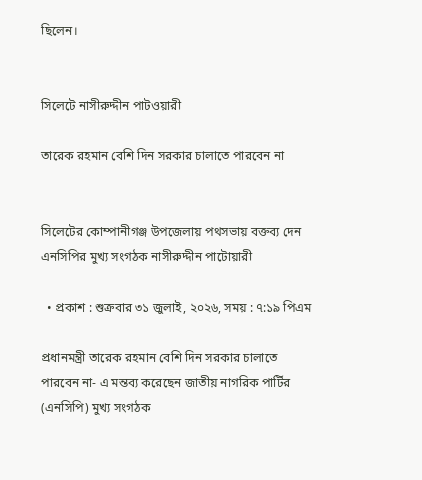ছিলেন।


সিলেটে নাসীরুদ্দীন পাটওয়ারী

তারেক রহমান বেশি দিন সরকার চালাতে পারবেন না


সিলেটের কোম্পানীগঞ্জ উপজেলায় পথসভায় বক্তব্য দেন এনসিপির মুখ্য সংগঠক নাসীরুদ্দীন পাটোয়ারী

  • প্রকাশ : শুক্রবার ৩১ জুলাই, ২০২৬, সময় : ৭:১৯ পিএম

প্রধানমন্ত্রী তারেক রহমান বেশি দিন সরকার চালাতে পারবেন না- এ মন্তব্য করেছেন জাতীয় নাগরিক পার্টির (এনসিপি) মুখ্য সংগঠক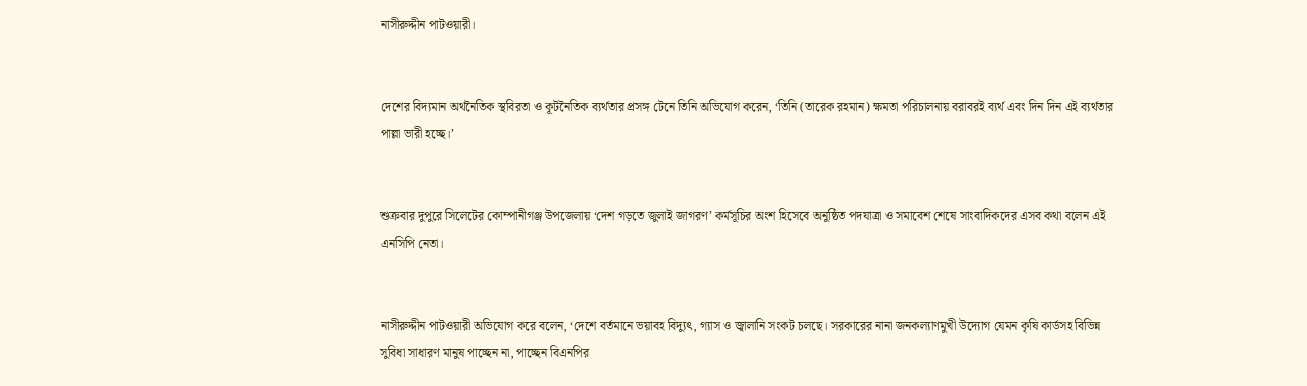নাসীরুদ্দীন পাটওয়ারী।


দেশের বিদ্যমান অর্থনৈতিক স্থবিরতা ও কূটনৈতিক ব্যর্থতার প্রসঙ্গ টেনে তিনি অভিযোগ করেন, ‘তিনি (তারেক রহমান) ক্ষমতা পরিচালনায় বরাবরই ব্যর্থ এবং দিন দিন এই ব্যর্থতার পাল্লা ভারী হচ্ছে।’


শুক্রবার দুপুরে সিলেটের কোম্পানীগঞ্জ উপজেলায় ‘দেশ গড়তে জুলাই জাগরণ’ কর্মসূচির অংশ হিসেবে অনুষ্ঠিত পদযাত্রা ও সমাবেশ শেষে সাংবাদিকদের এসব কথা বলেন এই এনসিপি নেতা।


নাসীরুদ্দীন পাটওয়ারী অভিযোগ করে বলেন, ‘দেশে বর্তমানে ভয়াবহ বিদ্যুৎ, গ্যাস ও জ্বালানি সংকট চলছে। সরকারের নানা জনকল্যাণমুখী উদ্যোগ যেমন কৃষি কার্ডসহ বিভিন্ন সুবিধা সাধারণ মানুষ পাচ্ছেন না, পাচ্ছেন বিএনপির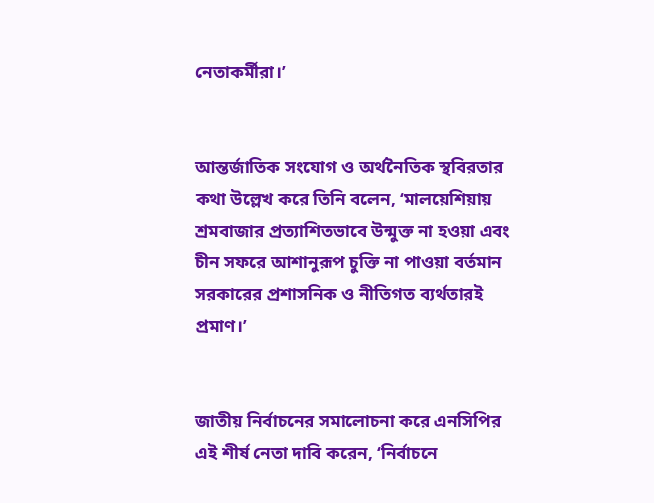নেতাকর্মীরা।’


আন্তর্জাতিক সংযোগ ও অর্থনৈতিক স্থবিরতার কথা উল্লেখ করে তিনি বলেন, ‘মালয়েশিয়ায় শ্রমবাজার প্রত্যাশিতভাবে উন্মুক্ত না হওয়া এবং চীন সফরে আশানুরূপ চুক্তি না পাওয়া বর্তমান সরকারের প্রশাসনিক ও নীতিগত ব্যর্থতারই প্রমাণ।’


জাতীয় নির্বাচনের সমালোচনা করে এনসিপির এই শীর্ষ নেতা দাবি করেন, ‘নির্বাচনে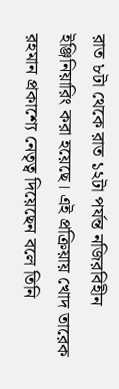রাত ৮টা থেকে রাত ১২টা পর্যন্ত নজিরবিহীন ইঞ্জিনিয়ারিং করা হয়েছে। এই প্রক্রিয়ায় খোদ তারেক রহমান প্রকাশ্যে নেতৃত্ব দিয়েছেন বলে তিনি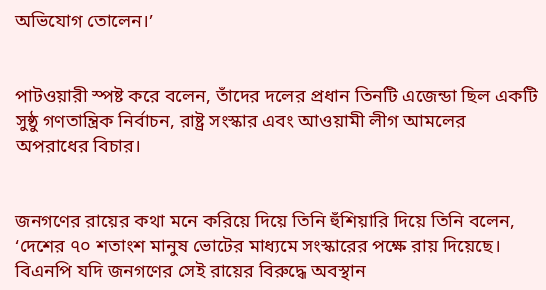অভিযোগ তোলেন।’


পাটওয়ারী স্পষ্ট করে বলেন, তাঁদের দলের প্রধান তিনটি এজেন্ডা ছিল একটি সুষ্ঠু গণতান্ত্রিক নির্বাচন, রাষ্ট্র সংস্কার এবং আওয়ামী লীগ আমলের অপরাধের বিচার।


জনগণের রায়ের কথা মনে করিয়ে দিয়ে তিনি হুঁশিয়ারি দিয়ে তিনি বলেন, ‘দেশের ৭০ শতাংশ মানুষ ভোটের মাধ্যমে সংস্কারের পক্ষে রায় দিয়েছে। বিএনপি যদি জনগণের সেই রায়ের বিরুদ্ধে অবস্থান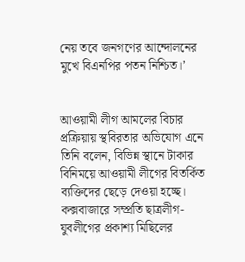নেয় তবে জনগণের আন্দোলনের মুখে বিএনপির পতন নিশ্চিত।’


আওয়ামী লীগ আমলের বিচার প্রক্রিয়ায় স্থবিরতার অভিযোগ এনে তিনি বলেন, বিভিন্ন স্থানে টাকার বিনিময়ে আওয়ামী লীগের বিতর্কিত ব্যক্তিদের ছেড়ে দেওয়া হচ্ছে। কক্সবাজারে সম্প্রতি ছাত্রলীগ-যুবলীগের প্রকাশ্য মিছিলের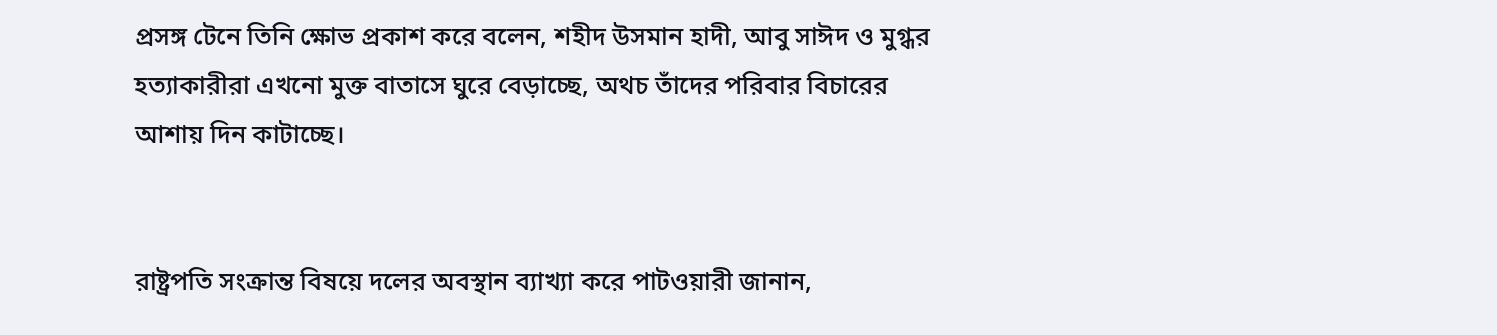প্রসঙ্গ টেনে তিনি ক্ষোভ প্রকাশ করে বলেন, শহীদ উসমান হাদী, আবু সাঈদ ও মুগ্ধর হত্যাকারীরা এখনো মুক্ত বাতাসে ঘুরে বেড়াচ্ছে, অথচ তাঁদের পরিবার বিচারের আশায় দিন কাটাচ্ছে।


রাষ্ট্রপতি সংক্রান্ত বিষয়ে দলের অবস্থান ব্যাখ্যা করে পাটওয়ারী জানান,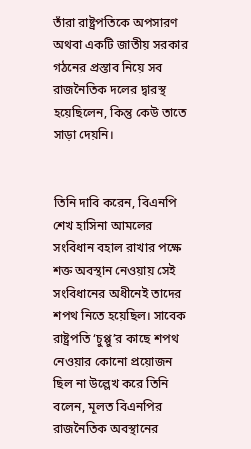তাঁরা রাষ্ট্রপতিকে অপসারণ অথবা একটি জাতীয় সরকার গঠনের প্রস্তাব নিয়ে সব রাজনৈতিক দলের দ্বারস্থ হয়েছিলেন, কিন্তু কেউ তাতে সাড়া দেয়নি।


তিনি দাবি করেন, বিএনপি শেখ হাসিনা আমলের সংবিধান বহাল রাখার পক্ষে শক্ত অবস্থান নেওয়ায় সেই সংবিধানের অধীনেই তাদের শপথ নিতে হয়েছিল। সাবেক রাষ্ট্রপতি ‘চুপ্পু’র কাছে শপথ নেওয়ার কোনো প্রয়োজন ছিল না উল্লেখ করে তিনি বলেন, মূলত বিএনপির রাজনৈতিক অবস্থানের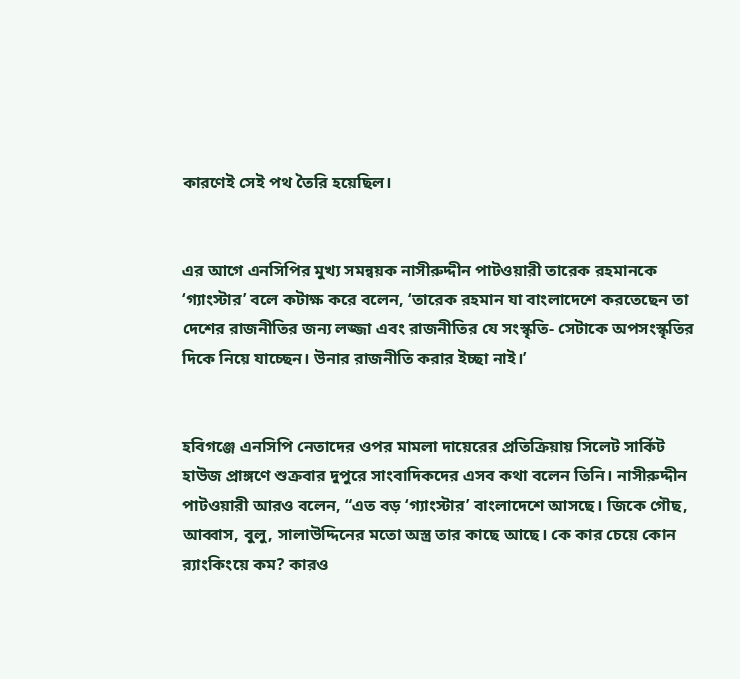কারণেই সেই পথ তৈরি হয়েছিল।


এর আগে এনসিপির মুখ্য সমন্বয়ক নাসীরুদ্দীন পাটওয়ারী তারেক রহমানকে ‘গ্যাংস্টার’ বলে কটাক্ষ করে বলেন, ‘তারেক রহমান যা বাংলাদেশে করতেছেন তা দেশের রাজনীতির জন্য লজ্জা এবং রাজনীতির যে সংস্কৃতি- সেটাকে অপসংস্কৃতির দিকে নিয়ে যাচ্ছেন। উনার রাজনীতি করার ইচ্ছা নাই।’


হবিগঞ্জে এনসিপি নেতাদের ওপর মামলা দায়েরের প্রতিক্রিয়ায় সিলেট সার্কিট হাউজ প্রাঙ্গণে শুক্রবার দুপুরে সাংবাদিকদের এসব কথা বলেন তিনি। নাসীরুদ্দীন পাটওয়ারী আরও বলেন, “এত বড় ‘গ্যাংস্টার’ বাংলাদেশে আসছে। জিকে গৌছ, আব্বাস, বুলু, সালাউদ্দিনের মতো অস্ত্র তার কাছে আছে। কে কার চেয়ে কোন র‌্যাংকিংয়ে কম? কারও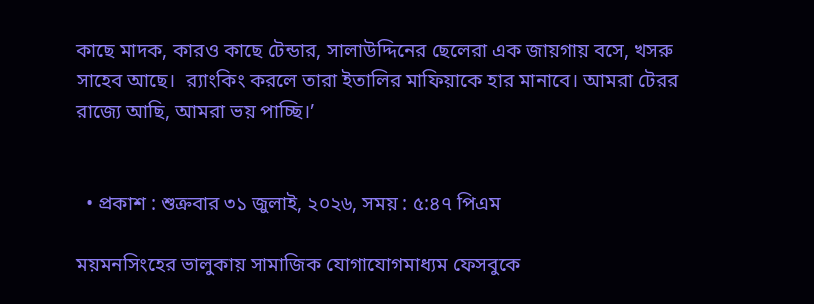কাছে মাদক, কারও কাছে টেন্ডার, সালাউদ্দিনের ছেলেরা এক জায়গায় বসে, খসরু সাহেব আছে।  র‌্যাংকিং করলে তারা ইতালির মাফিয়াকে হার মানাবে। আমরা টেরর রাজ্যে আছি, আমরা ভয় পাচ্ছি।’


  • প্রকাশ : শুক্রবার ৩১ জুলাই, ২০২৬, সময় : ৫:৪৭ পিএম

ময়মনসিংহের ভালুকায় সামাজিক যোগাযোগমাধ্যম ফেসবুকে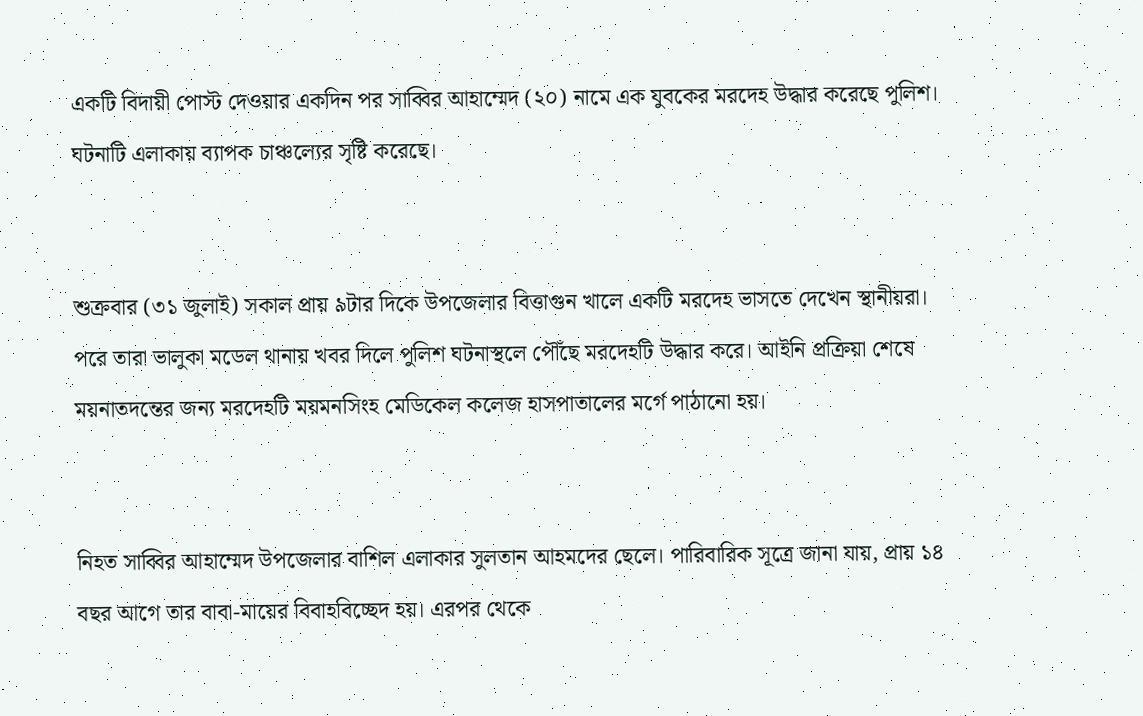একটি বিদায়ী পোস্ট দেওয়ার একদিন পর সাব্বির আহাম্মেদ (২০) নামে এক যুবকের মরদেহ উদ্ধার করেছে পুলিশ। ঘটনাটি এলাকায় ব্যাপক চাঞ্চল্যের সৃষ্টি করেছে।


শুক্রবার (৩১ জুলাই) সকাল প্রায় ৯টার দিকে উপজেলার বিত্তাগুন খালে একটি মরদেহ ভাসতে দেখেন স্থানীয়রা। পরে তারা ভালুকা মডেল থানায় খবর দিলে পুলিশ ঘটনাস্থলে পৌঁছে মরদেহটি উদ্ধার করে। আইনি প্রক্রিয়া শেষে ময়নাতদন্তের জন্য মরদেহটি ময়মনসিংহ মেডিকেল কলেজ হাসপাতালের মর্গে পাঠানো হয়।


নিহত সাব্বির আহাম্মেদ উপজেলার বাশিল এলাকার সুলতান আহমদের ছেলে। পারিবারিক সূত্রে জানা যায়, প্রায় ১৪ বছর আগে তার বাবা-মায়ের বিবাহবিচ্ছেদ হয়। এরপর থেকে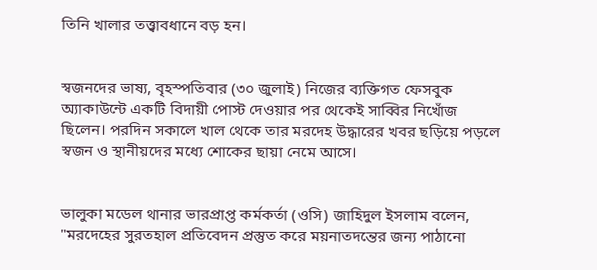তিনি খালার তত্ত্বাবধানে বড় হন।


স্বজনদের ভাষ্য, বৃহস্পতিবার (৩০ জুলাই) নিজের ব্যক্তিগত ফেসবুক অ্যাকাউন্টে একটি বিদায়ী পোস্ট দেওয়ার পর থেকেই সাব্বির নিখোঁজ ছিলেন। পরদিন সকালে খাল থেকে তার মরদেহ উদ্ধারের খবর ছড়িয়ে পড়লে স্বজন ও স্থানীয়দের মধ্যে শোকের ছায়া নেমে আসে।


ভালুকা মডেল থানার ভারপ্রাপ্ত কর্মকর্তা (ওসি) জাহিদুল ইসলাম বলেন, "মরদেহের সুরতহাল প্রতিবেদন প্রস্তুত করে ময়নাতদন্তের জন্য পাঠানো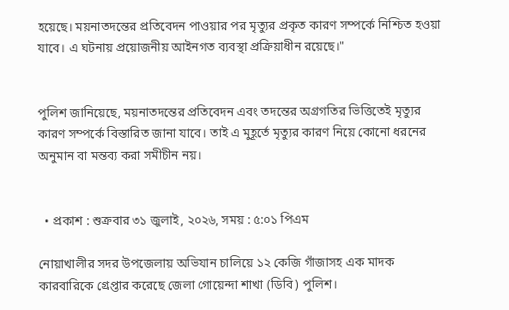হয়েছে। ময়নাতদন্তের প্রতিবেদন পাওয়ার পর মৃত্যুর প্রকৃত কারণ সম্পর্কে নিশ্চিত হওয়া যাবে। এ ঘটনায় প্রয়োজনীয় আইনগত ব্যবস্থা প্রক্রিয়াধীন রয়েছে।"


পুলিশ জানিয়েছে, ময়নাতদন্তের প্রতিবেদন এবং তদন্তের অগ্রগতির ভিত্তিতেই মৃত্যুর কারণ সম্পর্কে বিস্তারিত জানা যাবে। তাই এ মুহূর্তে মৃত্যুর কারণ নিয়ে কোনো ধরনের অনুমান বা মন্তব্য করা সমীচীন নয়।


  • প্রকাশ : শুক্রবার ৩১ জুলাই, ২০২৬, সময় : ৫:০১ পিএম

নোয়াখালীর সদর উপজেলায় অভিযান চালিয়ে ১২ কেজি গাঁজাসহ এক মাদক কারবারিকে গ্রেপ্তার করেছে জেলা গোয়েন্দা শাখা (ডিবি) পুলিশ।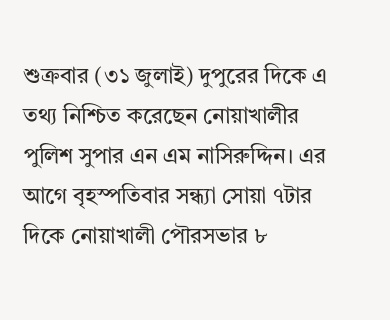শুক্রবার (৩১ জুলাই) দুপুরের দিকে এ তথ্য নিশ্চিত করেছেন নোয়াখালীর পুলিশ সুপার এন এম নাসিরুদ্দিন। এর আগে বৃহস্পতিবার সন্ধ্যা সোয়া ৭টার দিকে নোয়াখালী পৌরসভার ৮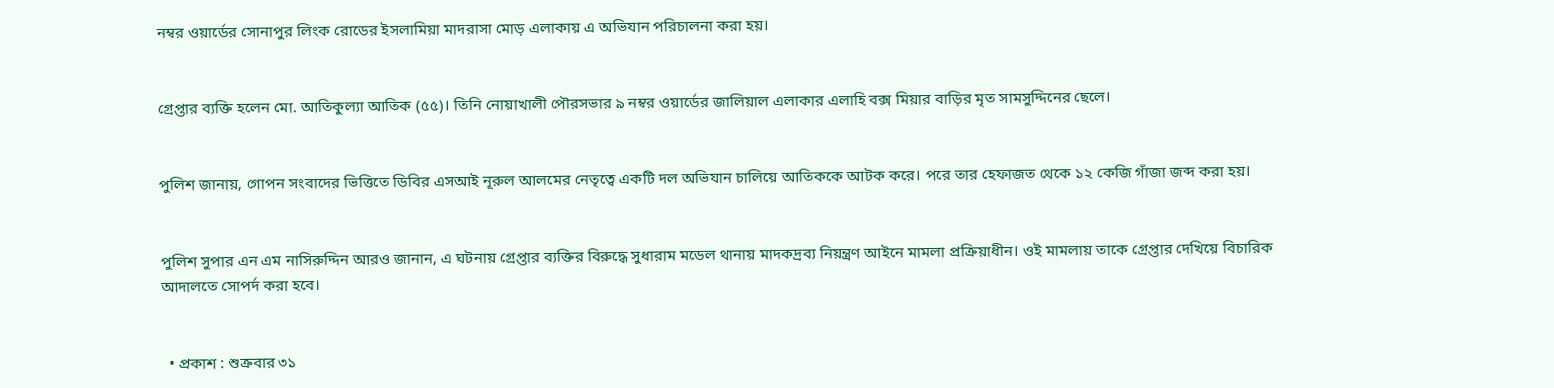নম্বর ওয়ার্ডের সোনাপুর লিংক রোডের ইসলামিয়া মাদরাসা মোড় এলাকায় এ অভিযান পরিচালনা করা হয়।


গ্রেপ্তার ব্যক্তি হলেন মো. আতিকুল্যা আতিক (৫৫)। তিনি নোয়াখালী পৌরসভার ৯ নম্বর ওয়ার্ডের জালিয়াল এলাকার এলাহি বক্স মিয়ার বাড়ির মৃত সামসুদ্দিনের ছেলে।


পুলিশ জানায়, গোপন সংবাদের ভিত্তিতে ডিবির এসআই নূরুল আলমের নেতৃত্বে একটি দল অভিযান চালিয়ে আতিককে আটক করে। পরে তার হেফাজত থেকে ১২ কেজি গাঁজা জব্দ করা হয়।


পুলিশ সুপার এন এম নাসিরুদ্দিন আরও জানান, এ ঘটনায় গ্রেপ্তার ব্যক্তির বিরুদ্ধে সুধারাম মডেল থানায় মাদকদ্রব্য নিয়ন্ত্রণ আইনে মামলা প্রক্রিয়াধীন। ওই মামলায় তাকে গ্রেপ্তার দেখিয়ে বিচারিক আদালতে সোপর্দ করা হবে।


  • প্রকাশ : শুক্রবার ৩১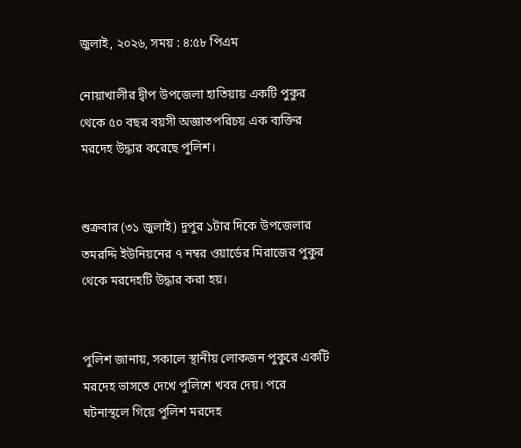জুলাই, ২০২৬, সময় : ৪:৫৮ পিএম

নোয়াখালীর দ্বীপ উপজেলা হাতিয়ায় একটি পুকুর থেকে ৫০ বছর বয়সী অজ্ঞাতপরিচয় এক ব্যক্তির মরদেহ উদ্ধার করেছে পুলিশ।


শুক্রবার (৩১ জুলাই) দুপুর ১টার দিকে উপজেলার তমরদ্দি ইউনিয়নের ৭ নম্বর ওয়ার্ডের মিরাজের পুকুর থেকে মরদেহটি উদ্ধার করা হয়।


পুলিশ জানায়, সকালে স্থানীয় লোকজন পুকুরে একটি মরদেহ ভাসতে দেখে পুলিশে খবর দেয়। পরে ঘটনাস্থলে গিয়ে পুলিশ মরদেহ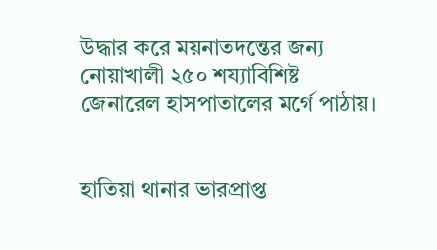উদ্ধার করে ময়নাতদন্তের জন্য নোয়াখালী ২৫০ শয্যাবিশিষ্ট জেনারেল হাসপাতালের মর্গে পাঠায়।


হাতিয়া থানার ভারপ্রাপ্ত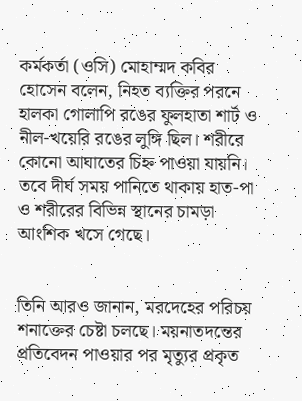কর্মকর্তা (ওসি) মোহাম্মদ কবির হোসেন বলেন, নিহত ব্যক্তির পরনে হালকা গোলাপি রঙের ফুলহাতা শার্ট ও নীল-খয়েরি রঙের লুঙ্গি ছিল। শরীরে কোনো আঘাতের চিহ্ন পাওয়া যায়নি। তবে দীর্ঘ সময় পানিতে থাকায় হাত-পা ও শরীরের বিভিন্ন স্থানের চামড়া আংশিক খসে গেছে।


তিনি আরও জানান, মরদেহের পরিচয় শনাক্তের চেষ্টা চলছে। ময়নাতদন্তের প্রতিবেদন পাওয়ার পর মৃত্যুর প্রকৃত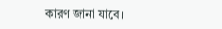কারণ জানা যাবে।